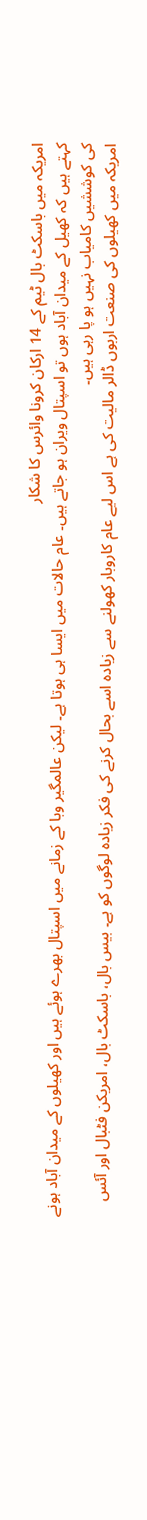امریکہ میں باسکٹ بال ٹیم کے 14 ارکان کرونا وائرس کا شکار
کہتے ہیں کہ کھیل کے میدان آباد ہوں تو اسپتال ویران ہو جاتے ہیں۔ عام حالات میں ایسا ہی ہوتا ہے۔ لیکن عالمگیر وبا کے زمانے میں اسپتال بھرے ہوئے ہیں اور کھیلوں کے میدان آباد ہونے کی کوششیں کامیاب نہیں ہو پا رہی ہیں۔
امریکہ میں کھیلوں کی صنعت اربوں ڈالر مالیت کی ہے اس لیے عام کاروبار کھولنے سے زیادہ اسے بحال کرنے کی فکر زیادہ لوگوں کو ہے۔ بیس بال، باسکٹ بال، امریکن فٹبال اور آئس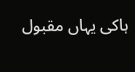ہاکی یہاں مقبول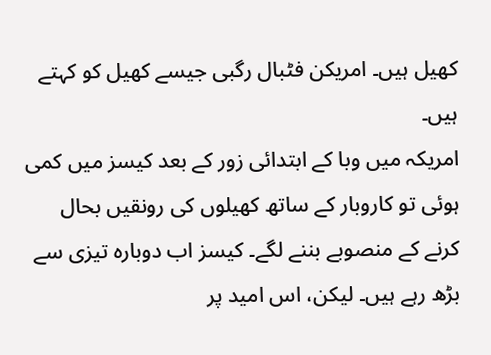کھیل ہیں۔ امریکن فٹبال رگبی جیسے کھیل کو کہتے ہیں۔
امریکہ میں وبا کے ابتدائی زور کے بعد کیسز میں کمی ہوئی تو کاروبار کے ساتھ کھیلوں کی رونقیں بحال کرنے کے منصوبے بننے لگے۔ کیسز اب دوبارہ تیزی سے بڑھ رہے ہیں۔ لیکن، اس امید پر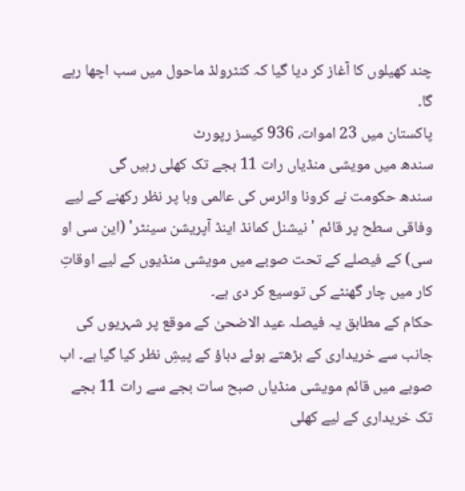چند کھیلوں کا آغاز کر دیا گیا کہ کنٹرولڈ ماحول میں سب اچھا رہے گا۔
پاکستان میں 23 اموات، 936 کیسز رپورٹ
سندھ میں مویشی منڈیاں رات 11 بجے تک کھلی رہیں گی
سندھ حکومت نے کرونا وائرس کی عالمی وبا پر نظر رکھنے کے لیے وفاقی سطح پر قائم 'نیشنل کمانڈ اینڈ آپریشن سینٹر' (این سی او سی) کے فیصلے کے تحت صوبے میں مویشی منڈیوں کے لیے اوقاتِ کار میں چار گھنٹے کی توسیع کر دی ہے۔
حکام کے مطابق یہ فیصلہ عید الاضحیٰ کے موقع پر شہریوں کی جانب سے خریداری کے بڑھتے ہوئے دباؤ کے پیشِ نظر کیا گیا ہے۔ اب صوبے میں قائم مویشی منڈیاں صبح سات بجے سے رات 11 بجے تک خریداری کے لیے کھلی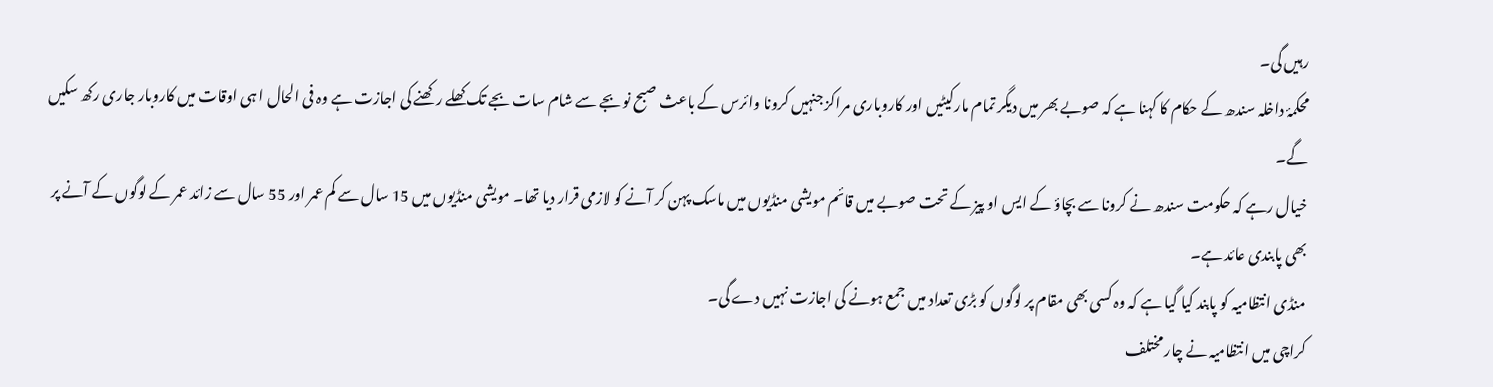رہیں گی۔
محکمۂ داخلہ سندھ کے حکام کا کہنا ہے کہ صوبے بھر میں دیگر تمام مارکیٹیں اور کاروباری مراکز جنہیں کرونا وائرس کے باعث صبح نو بجے سے شام سات بجے تک کھلے رکھنے کی اجازت ہے وہ فی الحال ا ہی اوقات میں کاروبار جاری رکھ سکیں گے۔
خیال رہے کہ حکومت سندھ نے کرونا سے بچاؤ کے ایس او پیز کے تحت صوبے میں قائم مویشی منڈیوں میں ماسک پہن کر آنے کو لازمی قرار دیا تھا۔ مویشی منڈیوں میں 15 سال سے کم عمر اور 55 سال سے زائد عمر کے لوگوں کے آنے پر بھی پابندی عائد ہے۔
منڈی انتظامیہ کو پابند کیا گیا ہے کہ وہ کسی بھی مقام پر لوگوں کو بڑی تعداد میں جمع ہونے کی اجازت نہیں دے گی۔
کراچی میں انتظامیہ نے چار مختلف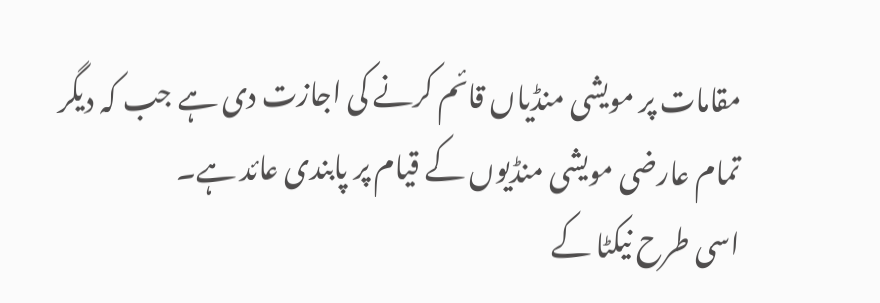مقامات پر مویشی منڈیاں قائم کرنے کی اجازت دی ہے جب کہ دیگر تمام عارضی مویشی منڈیوں کے قیام پر پابندی عائد ہے۔
اسی طرح نیکٹا کے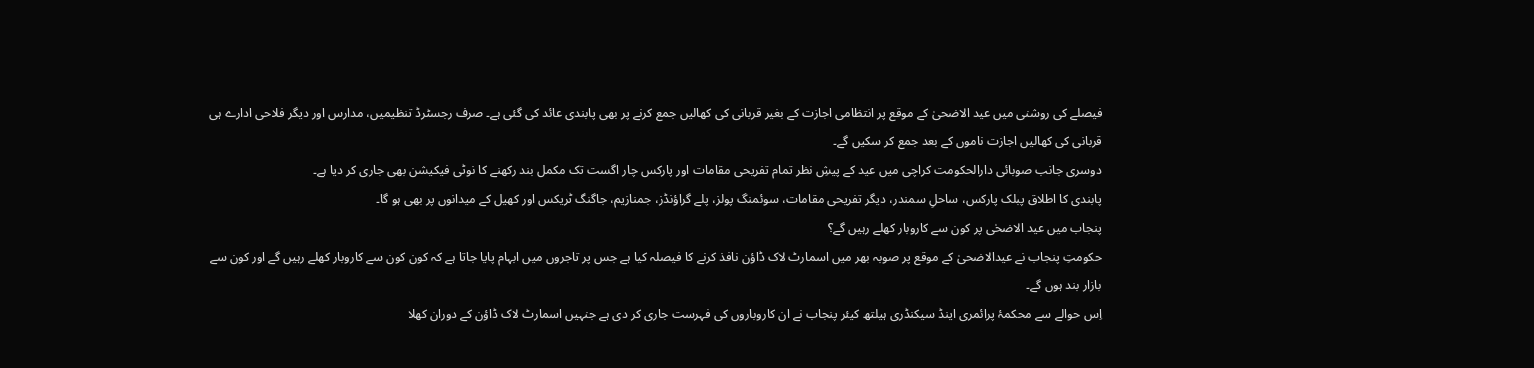فیصلے کی روشنی میں عید الاضحیٰ کے موقع پر انتظامی اجازت کے بغیر قربانی کی کھالیں جمع کرنے پر بھی پابندی عائد کی گئی ہے۔ صرف رجسٹرڈ تنظیمیں، مدارس اور دیگر فلاحی ادارے ہی قربانی کی کھالیں اجازت ناموں کے بعد جمع کر سکیں گے۔
دوسری جانب صوبائی دارالحکومت کراچی میں عید کے پیشِ نظر تمام تفریحی مقامات اور پارکس چار اگست تک مکمل بند رکھنے کا نوٹی فیکیشن بھی جاری کر دیا ہے۔
پابندی کا اطلاق پبلک پارکس، ساحلِ سمندر، دیگر تفریحی مقامات، سوئمنگ پولز، پلے گراؤنڈز، جمنازیم، جاگنگ ٹریکس اور کھیل کے میدانوں پر بھی ہو گا۔
پنجاب میں عید الاضحٰی پر کون سے کاروبار کھلے رہیں گے؟
حکومتِ پنجاب نے عیدالاضحیٰ کے موقع پر صوبہ بھر میں اسمارٹ لاک ڈاؤن نافذ کرنے کا فیصلہ کیا ہے جس پر تاجروں میں ابہام پایا جاتا ہے کہ کون کون سے کاروبار کھلے رہیں گے اور کون سے بازار بند ہوں گے۔
اِس حوالے سے محکمۂ پرائمری اینڈ سیکنڈری ہیلتھ کیئر پنجاب نے ان کاروباروں کی فہرست جاری کر دی ہے جنہیں اسمارٹ لاک ڈاؤن کے دوران کھلا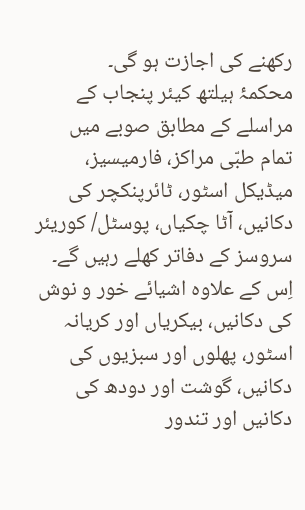رکھنے کی اجازت ہو گی۔
محکمۂ ہیلتھ کیئر پنجاب کے مراسلے کے مطابق صوبے میں تمام طبّی مراکز، فارمیسیز، میڈیکل اسٹور، ٹائرپنکچر کی دکانیں، آٹا چکیاں، پوسٹل/ کوریئر سروسز کے دفاتر کھلے رہیں گے۔
اِس کے علاوہ اشیائے خور و نوش کی دکانیں، بیکریاں اور کریانہ اسٹور، پھلوں اور سبزیوں کی دکانیں، گوشت اور دودھ کی دکانیں اور تندور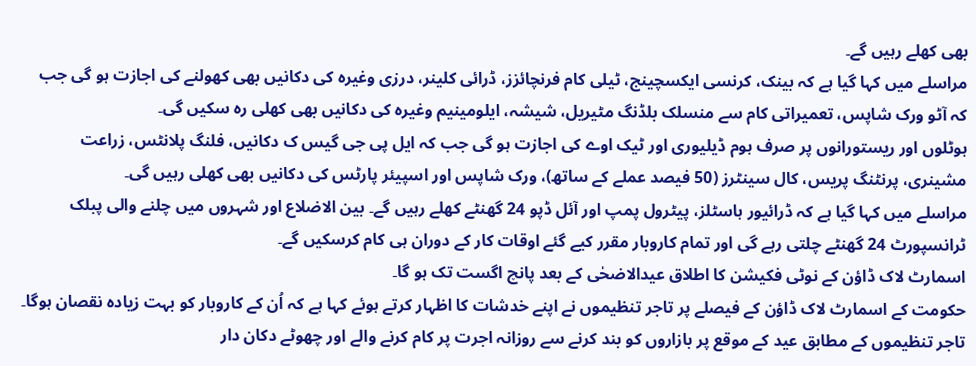بھی کھلے رہیں گے۔
مراسلے میں کہا گیا ہے کہ بینک، کرنسی ایکسچینج، ٹیلی کام فرنچائزز، ڈرائی کلینر، درزی وغیرہ کی دکانیں بھی کھولنے کی اجازت ہو گی جب کہ آٹو ورک شاپس، تعمیراتی کام سے منسلک بلڈنگ مٹیریل، شیشہ، ایلومینیم وغیرہ کی دکانیں بھی کھلی رہ سکیں گی۔
ہوٹلوں اور ریستورانوں پر صرف ہوم ڈیلیوری اور ٹیک اوے کی اجازت ہو گی جب کہ ایل پی جی گیس ک دکانیں، فلنگ پلانٹس، زراعت مشینری، پرنٹنگ پریس، کال سینٹرز (50 فیصد عملے کے ساتھ)، ورک شاپس اور اسپیئر پارٹس کی دکانیں بھی کھلی رہیں گی۔
مراسلے میں کہا گیا ہے کہ ڈرائیور ہاسٹلز، پیٹرول پمپ اور آئل ڈپو 24 گھنٹے کھلے رہیں گے۔ بین الاضلاع اور شہروں میں چلنے والی پبلک ٹرانسپورٹ 24 گھنٹے چلتی رہے گی اور تمام کاروبار مقرر کیے گئے اوقات کار کے دوران ہی کام کرسکیں گے۔
اسمارٹ لاک ڈاؤن کے نوٹی فکیشن کا اطلاق عیدالاضحٰی کے بعد پانچ اگست تک ہو گا۔
حکومت کے اسمارٹ لاک ڈاؤن کے فیصلے پر تاجر تنظیموں نے اپنے خدشات کا اظہار کرتے ہوئے کہا ہے کہ اُن کے کاروبار کو بہت زیادہ نقصان ہوگا۔
تاجر تنظیموں کے مطابق عید کے موقع پر بازاروں کو بند کرنے سے روزانہ اجرت پر کام کرنے والے اور چھوٹے دکان دار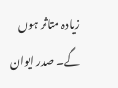زیادہ متاثر ہوں گے۔ صدر ایوان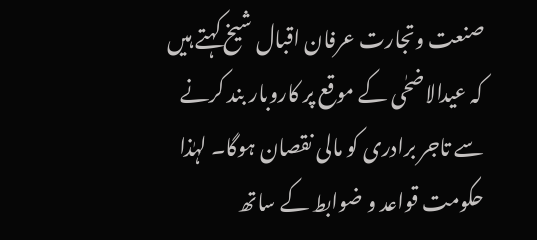صنعت وتجارت عرفان اقبال شیخ کہتے ہیں کہ عیدالاضحٰی کے موقع پر کاروبار بند کرنے سے تاجر برادری کو مالی نقصان ہوگا۔ لہٰذا حکومت قواعد و ضوابط کے ساتھ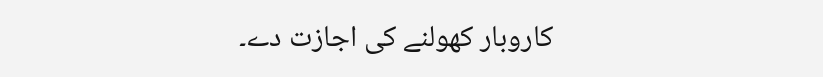کاروبار کھولنے کی اجازت دے۔